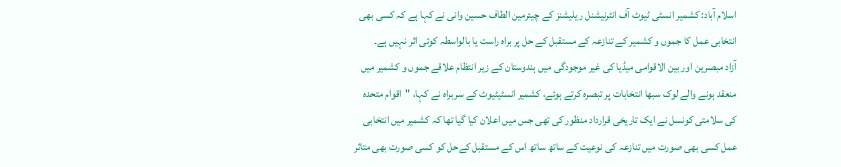اسلام آباد: کشمیر انسٹی ٹیوٹ آف انٹرنیشنل ریلیشنز کے چیئرمین الطاف حسین وانی نے کہا ہے کہ کسی بھی انتخابی عمل کا جموں و کشمیر کے تنازعہ کے مستقبل کے حل پر براہ راست یا بالواسطہ کوئی اثر نہیں ہے۔
آزاد مبصرین اور بین الاقوامی میڈیا کی غیر موجودگی میں ہندوستان کے زیر انتظام علاقے جموں و کشمیر میں منعقد ہونے والے لوک سبھا انتخابات پر تبصرہ کرتے ہوئے، کشمیر انسٹیٹیوٹ کے سربراہ نے کہا، "اقوام متحدہ کی سلامتی کونسل نے ایک تاریخی قرارداد منظور کی تھی جس میں اعلان کیا گیا تھا کہ کشمیر میں انتخابی عمل کسی بھی صورت میں تنازعہ کی نوعیت کے ساتھ ساتھ اس کے مستقبل کےحل کو کسی صورت بھی متاثر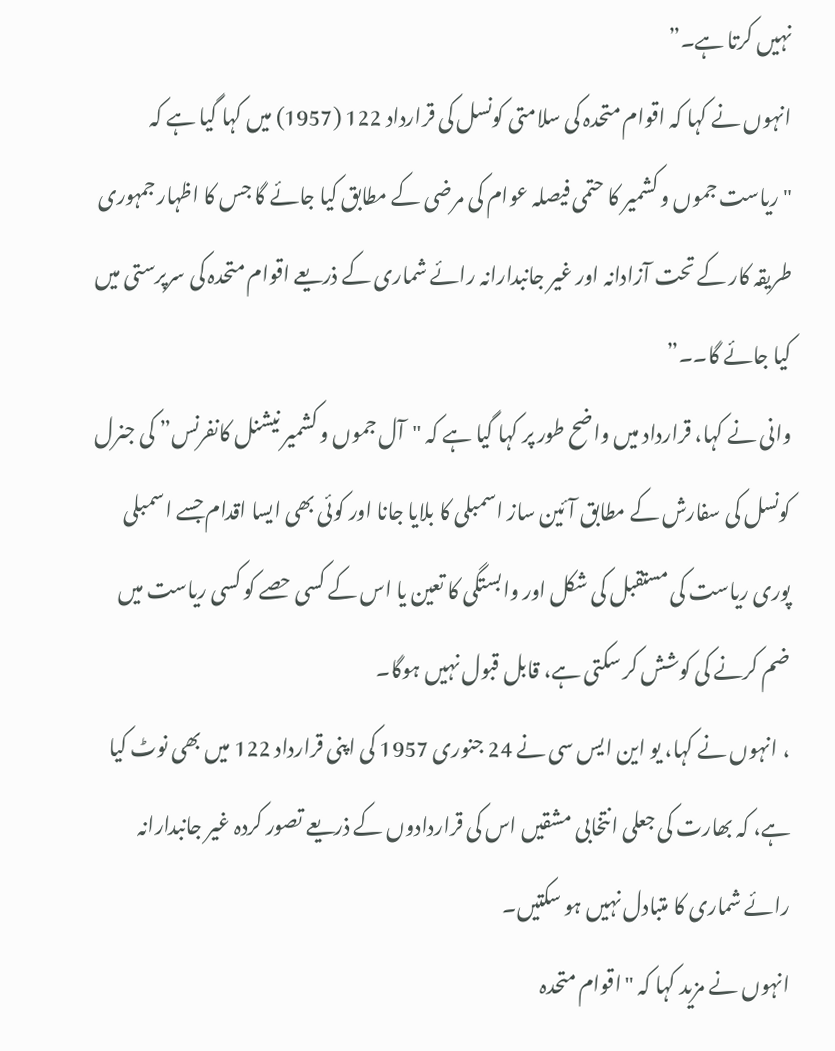نہیں کرتا ہے۔”
انہوں نے کہا کہ اقوام متحدہ کی سلامتی کونسل کی قرارداد 122 (1957) میں کہا گیا ہے کہ "ریاست جموں و کشمیر کا حتمی فیصلہ عوام کی مرضی کے مطابق کیا جائے گا جس کا اظہار جمہوری طریقہ کار کے تحت آزادانہ اور غیر جانبدارانہ رائے شماری کے ذریعے اقوام متحدہ کی سرپرستی میں کیا جائے گا۔۔”
وانی نے کہا، قرارداد میں واضح طور پر کہا گیا ہے کہ "آل جموں و کشمیر نیشنل کانفرنس” کی جنرل کونسل کی سفارش کے مطابق آئین ساز اسمبلی کا بلایا جانا اور کوئی بھی ایسا اقدام جسے اسمبلی پوری ریاست کی مستقبل کی شکل اور وابستگی کا تعین یا اس کے کسی حصے کو کسی ریاست میں ضم کرنے کی کوشش کر سکتی ہے، قابل قبول نہیں ہوگا۔
، انہوں نے کہا، یو این ایس سی نے 24 جنوری 1957 کی اپنی قرارداد 122 میں بھی نوٹ کیا ہے، کہ بھارت کی جعلی انتخابی مشقیں اس کی قراردادوں کے ذریعے تصور کردہ غیر جانبدارانہ رائے شماری کا متبادل نہیں ہو سکتیں۔
انہوں نے مزید کہا کہ "اقوام متحدہ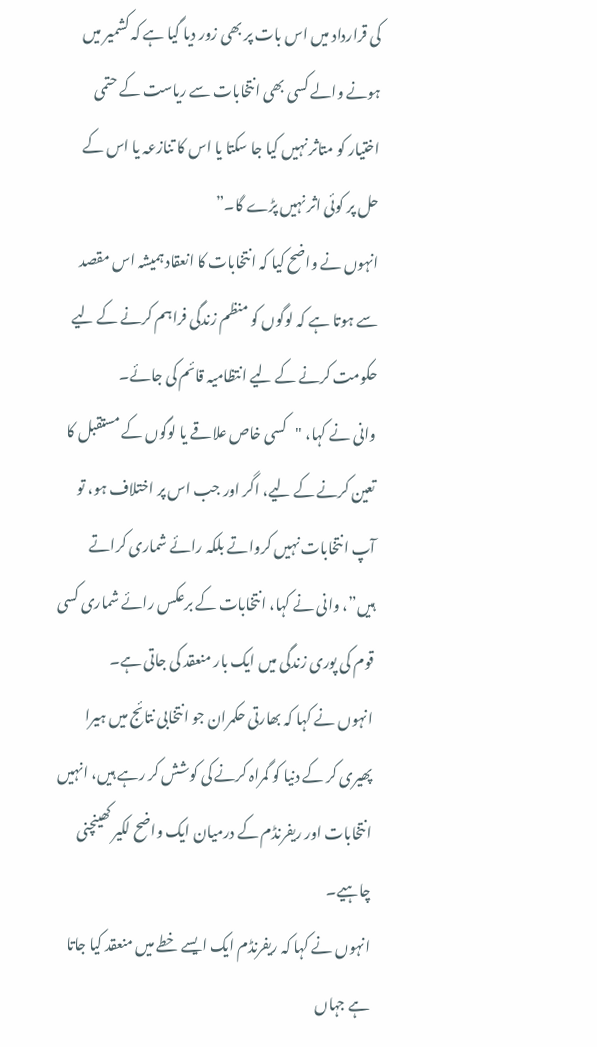کی قرارداد میں اس بات پر بھی زور دیا گیا ہے کہ کشمیر میں ہونے والے کسی بھی انتخابات سے ریاست کے حتمی اختیار کو متاثر نہیں کیا جا سکتا یا اس کا تنازعہ یا اس کے حل پر کوئی اثر نہیں پڑے گا۔”
انہوں نے واضح کیا کہ انتخابات کا انعقاد ہمیشہ اس مقصد سے ہوتا ہے کہ لوگوں کو منظم زندگی فراہم کرنے کے لیے حکومت کرنے کے لیے انتظامیہ قائم کی جائے۔
وانی نے کہا، "کسی خاص علاقے یا لوگوں کے مستقبل کا تعین کرنے کے لیے، اگر اور جب اس پر اختلاف ہو، تو آپ انتخابات نہیں کرواتے بلکہ رائے شماری کراتے ہیں”، وانی نے کہا، انتخابات کے برعکس رائے شماری کسی قوم کی پوری زندگی میں ایک بار منعقد کی جاتی ہے۔
انہوں نے کہا کہ بھارتی حکمران جو انتخابی نتائج میں ہیرا پھیری کر کے دنیا کو گمراہ کرنے کی کوشش کر رہے ہیں، انہیں انتخابات اور ریفرنڈم کے درمیان ایک واضح لکیر کھینچنی چاہیے۔
انہوں نے کہا کہ ریفرنڈم ایک ایسے خطے میں منعقد کیا جاتا ہے جہاں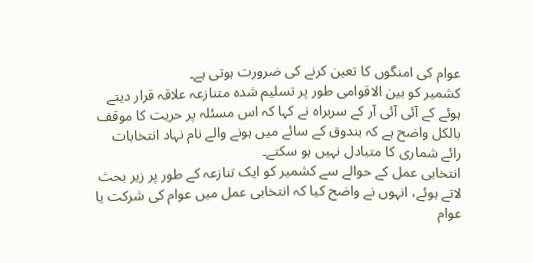عوام کی امنگوں کا تعین کرنے کی ضرورت ہوتی ہے۔
کشمیر کو بین الاقوامی طور پر تسلیم شدہ متنازعہ علاقہ قرار دیتے ہوئے کے آئی آئی آر کے سربراہ نے کہا کہ اس مسئلہ پر حریت کا موقف بالکل واضح ہے کہ بندوق کے سائے میں ہونے والے نام نہاد انتخابات رائے شماری کا متبادل نہیں ہو سکتے۔
انتخابی عمل کے حوالے سے کشمیر کو ایک تنازعہ کے طور پر زیر بحث لاتے ہوئے، انہوں نے واضح کیا کہ انتخابی عمل میں عوام کی شرکت یا عوام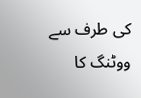کی طرف سے ووٹنگ کا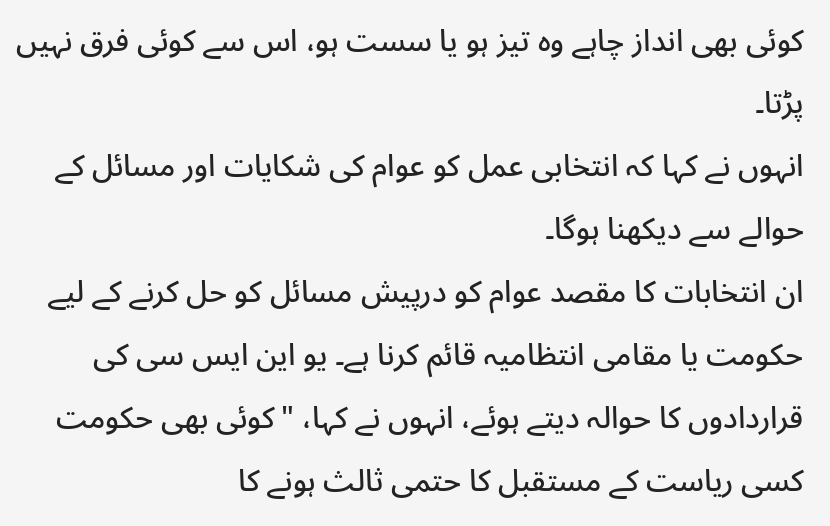کوئی بھی انداز چاہے وہ تیز ہو یا سست ہو، اس سے کوئی فرق نہیں پڑتا۔
انہوں نے کہا کہ انتخابی عمل کو عوام کی شکایات اور مسائل کے حوالے سے دیکھنا ہوگا۔
ان انتخابات کا مقصد عوام کو درپیش مسائل کو حل کرنے کے لیے حکومت یا مقامی انتظامیہ قائم کرنا ہے۔ یو این ایس سی کی قراردادوں کا حوالہ دیتے ہوئے، انہوں نے کہا، "کوئی بھی حکومت کسی ریاست کے مستقبل کا حتمی ثالث ہونے کا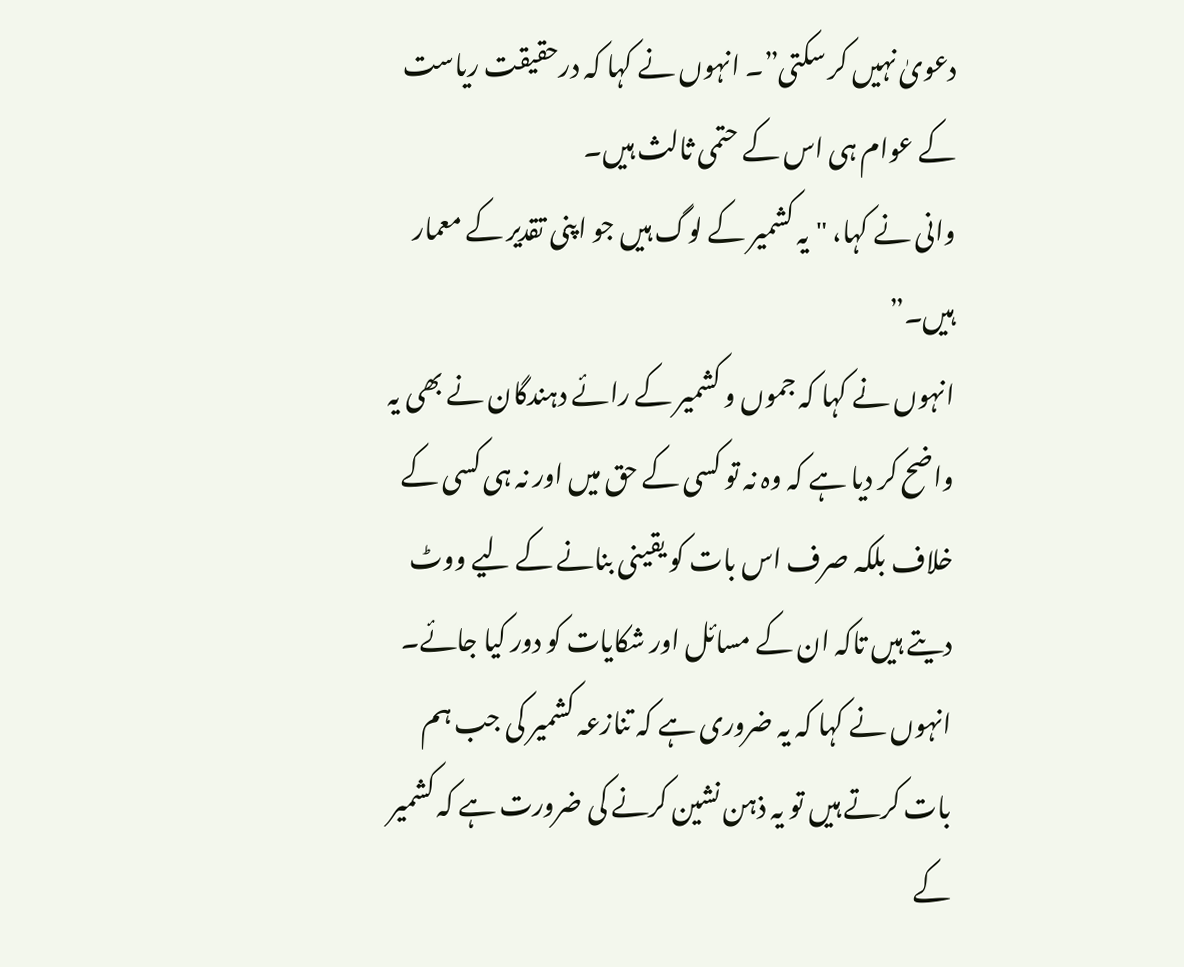دعویٰ نہیں کر سکتی”۔ انہوں نے کہا کہ درحقیقت ریاست کے عوام ہی اس کے حتمی ثالث ہیں۔
وانی نے کہا، "یہ کشمیر کے لوگ ہیں جو اپنی تقدیر کے معمار ہیں۔”
انہوں نے کہا کہ جموں و کشمیر کے رائے دہندگان نے بھی یہ واضح کر دیا ہے کہ وہ نہ تو کسی کے حق میں اور نہ ہی کسی کے خلاف بلکہ صرف اس بات کو یقینی بنانے کے لیے ووٹ دیتے ہیں تاکہ ان کے مسائل اور شکایات کو دور کیا جائے۔
انہوں نے کہا کہ یہ ضروری ہے کہ تنازعہ کشمیر کی جب ہم بات کرتے ہیں تو یہ ذہن نشین کرنے کی ضرورت ہے کہ کشمیر کے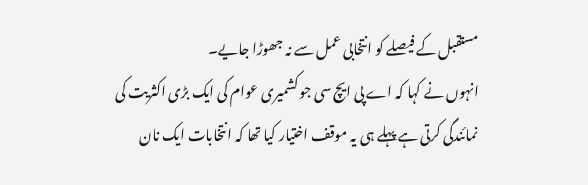مستقبل کے فیصلے کو انتخابی عمل سے نہ جھوڑا جایے۔
انہوں نے کہا کہ اے پی ایچ سی جو کشمیری عوام کی ایک بڑی اکثریت کی نمائندگی کرتی ہے پہلے ہی یہ موقف اختیار کیا تھا کہ انتخابات ایک نان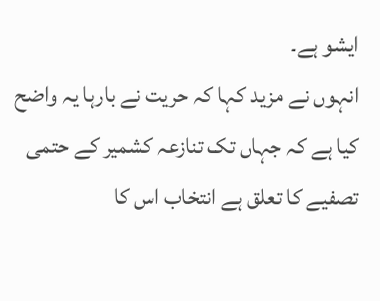ایشو ہے۔
انہوں نے مزید کہا کہ حریت نے بارہا یہ واضح کیا ہے کہ جہاں تک تنازعہ کشمیر کے حتمی تصفیے کا تعلق ہے انتخاب اس کا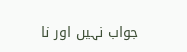جواب نہیں اور نا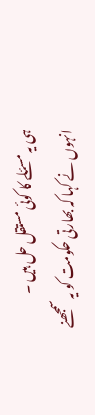ہی یہ مسئلے کا کوئی مستقل حل ہیں ۔
انہوں نے کہا کہ بھارتی حکومت کو یہ سمجھنے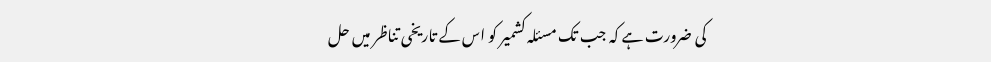کی ضرورت ہے کہ جب تک مسئلہ کشمیر کو اس کے تاریخی تناظر میں حل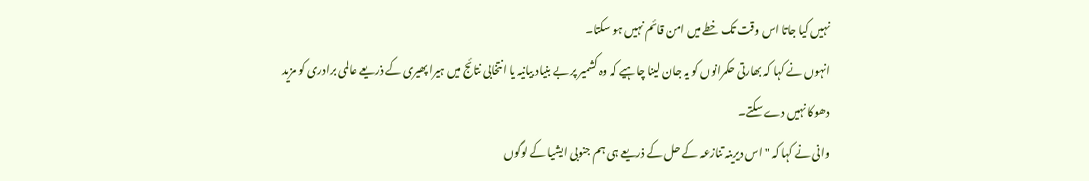نہیں کیا جاتا اس وقت تک خطے میں امن قائم نہیں ہو سکتا۔
انہوں نے کہا کہ بھارتی حکمرانوں کو یہ جان لینا چاہیے کہ وہ کشمیر پر بے بنیاد بیانیہ یا انتخابی نتائج میں ہیرا پھیری کے ذریعے عالمی برادری کو مزید دھوکا نہیں دے سکتے۔
وانی نے کہا کہ "اس دیرینہ تنازعہ کے حل کے ذریعے ہی ہم جنوبی ایشیا کے لوگوں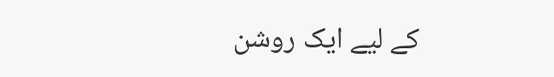کے لیے ایک روشن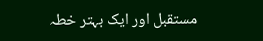مستقبل اور ایک بہتر خطہ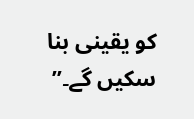کو یقینی بنا سکیں گے۔”